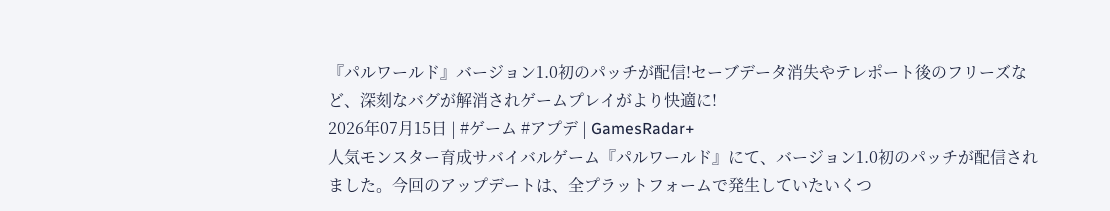『パルワールド』バージョン1.0初のパッチが配信!セーブデータ消失やテレポート後のフリーズなど、深刻なバグが解消されゲームプレイがより快適に!
2026年07月15日 | #ゲーム #アプデ | GamesRadar+
人気モンスター育成サバイバルゲーム『パルワールド』にて、バージョン1.0初のパッチが配信されました。今回のアップデートは、全プラットフォームで発生していたいくつ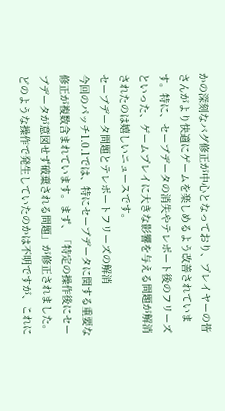かの深刻なバグ修正が中心となっており、プレイヤーの皆さんがより快適にゲームを楽しめるよう改善されています。特に、セーブデータの消失やテレポート後のフリーズといった、ゲームプレイに大きな影響を与える問題が解消されたのは嬉しいニュースです。
セーブデータ問題とテレポートフリーズの解消
今回のパッチ1.0.1では、特にセーブデータに関する重要な修正が複数含まれています。まず、「特定の操作後にセーブデータが意図せず破棄される問題」が修正されました。どのような操作で発生していたのかは不明ですが、これに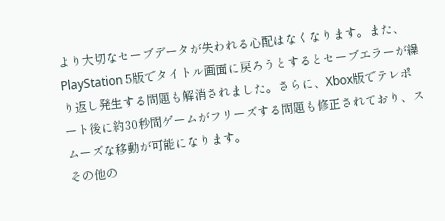より大切なセーブデータが失われる心配はなくなります。また、PlayStation 5版でタイトル画面に戻ろうとするとセーブエラーが繰り返し発生する問題も解消されました。さらに、Xbox版でテレポート後に約30秒間ゲームがフリーズする問題も修正されており、スムーズな移動が可能になります。
その他の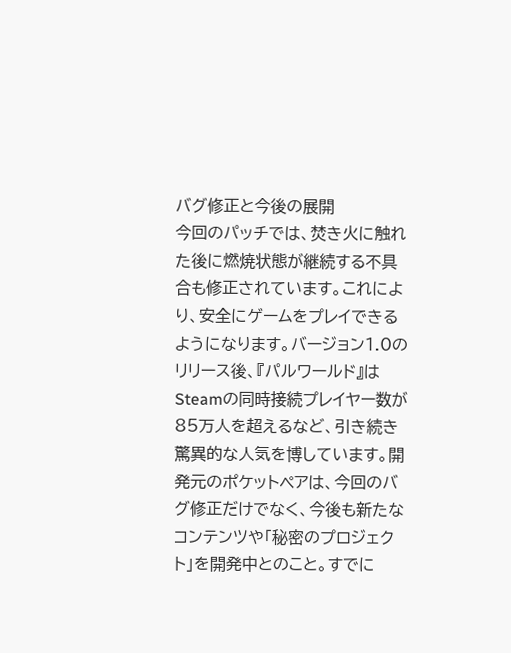バグ修正と今後の展開
今回のパッチでは、焚き火に触れた後に燃焼状態が継続する不具合も修正されています。これにより、安全にゲームをプレイできるようになります。バージョン1.0のリリース後、『パルワールド』はSteamの同時接続プレイヤー数が85万人を超えるなど、引き続き驚異的な人気を博しています。開発元のポケットペアは、今回のバグ修正だけでなく、今後も新たなコンテンツや「秘密のプロジェクト」を開発中とのこと。すでに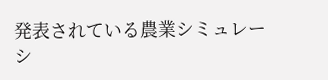発表されている農業シミュレーシ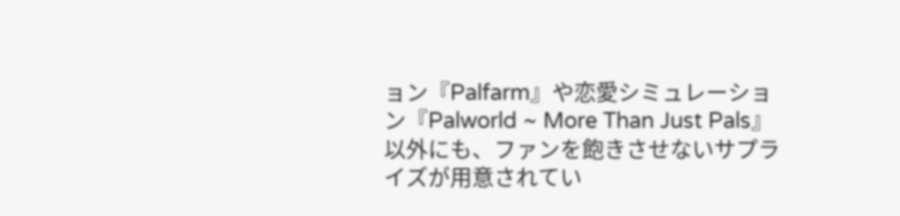ョン『Palfarm』や恋愛シミュレーション『Palworld ~ More Than Just Pals』以外にも、ファンを飽きさせないサプライズが用意されてい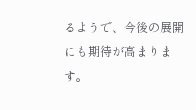るようで、今後の展開にも期待が高まります。